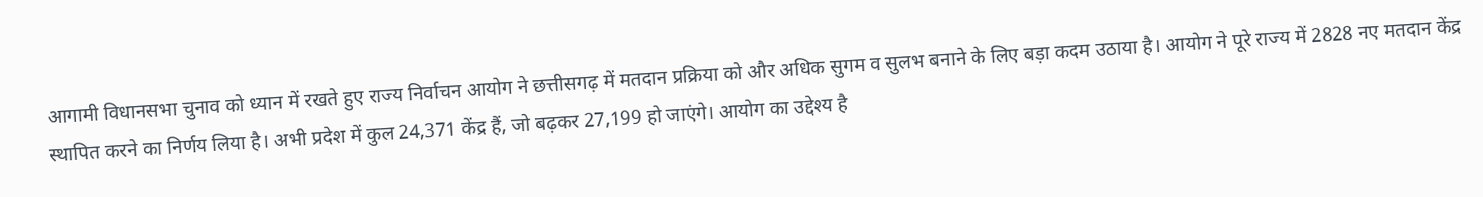आगामी विधानसभा चुनाव को ध्यान में रखते हुए राज्य निर्वाचन आयोग ने छत्तीसगढ़ में मतदान प्रक्रिया को और अधिक सुगम व सुलभ बनाने के लिए बड़ा कदम उठाया है। आयोग ने पूरे राज्य में 2828 नए मतदान केंद्र स्थापित करने का निर्णय लिया है। अभी प्रदेश में कुल 24,371 केंद्र हैं, जो बढ़कर 27,199 हो जाएंगे। आयोग का उद्देश्य है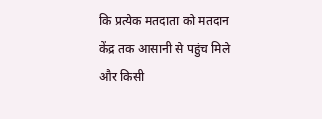कि प्रत्येक मतदाता को मतदान केंद्र तक आसानी से पहुंच मिले और किसी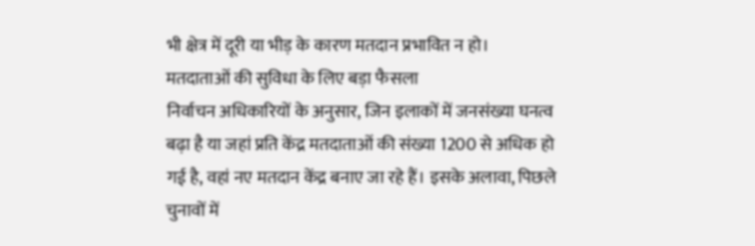भी क्षेत्र में दूरी या भीड़ के कारण मतदान प्रभावित न हो।
मतदाताओं की सुविधा के लिए बड़ा फैसला
निर्वाचन अधिकारियों के अनुसार, जिन इलाकों में जनसंख्या घनत्व बढ़ा है या जहां प्रति केंद्र मतदाताओं की संख्या 1200 से अधिक हो गई है, वहां नए मतदान केंद्र बनाए जा रहे हैं। इसके अलावा, पिछले चुनावों में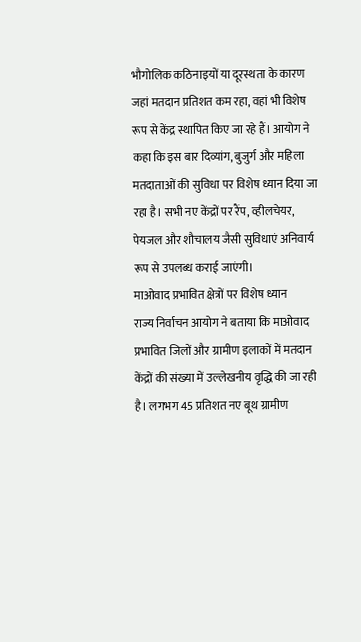भौगोलिक कठिनाइयों या दूरस्थता के कारण जहां मतदान प्रतिशत कम रहा, वहां भी विशेष रूप से केंद्र स्थापित किए जा रहे हैं। आयोग ने कहा कि इस बार दिव्यांग, बुजुर्ग और महिला मतदाताओं की सुविधा पर विशेष ध्यान दिया जा रहा है। सभी नए केंद्रों पर रैंप, व्हीलचेयर, पेयजल और शौचालय जैसी सुविधाएं अनिवार्य रूप से उपलब्ध कराई जाएंगी।
माओवाद प्रभावित क्षेत्रों पर विशेष ध्यान
राज्य निर्वाचन आयोग ने बताया कि माओवाद प्रभावित जिलों और ग्रामीण इलाकों में मतदान केंद्रों की संख्या में उल्लेखनीय वृद्धि की जा रही है। लगभग 45 प्रतिशत नए बूथ ग्रामीण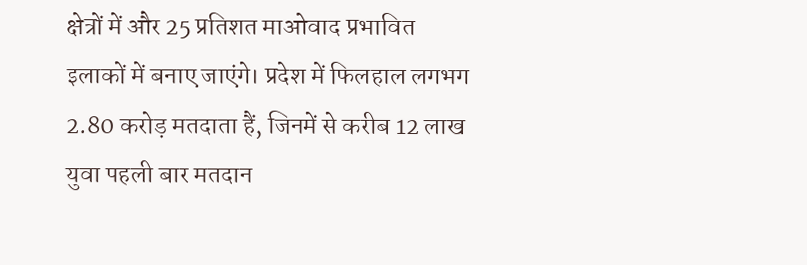क्षेत्रों में और 25 प्रतिशत माओवाद प्रभावित इलाकों में बनाए जाएंगे। प्रदेश में फिलहाल लगभग 2.80 करोड़ मतदाता हैं, जिनमें से करीब 12 लाख युवा पहली बार मतदान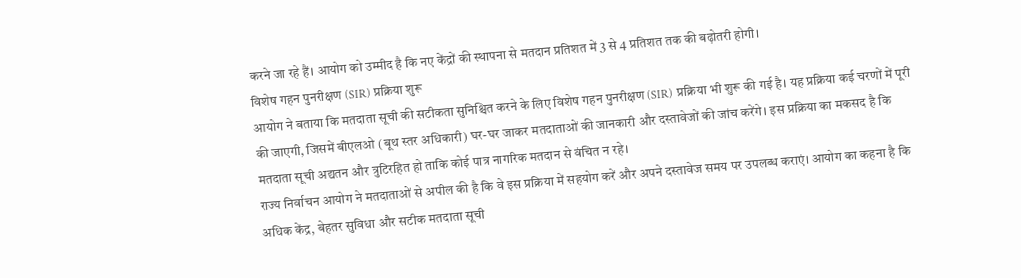करने जा रहे हैं। आयोग को उम्मीद है कि नए केंद्रों की स्थापना से मतदान प्रतिशत में 3 से 4 प्रतिशत तक की बढ़ोतरी होगी।
विशेष गहन पुनरीक्षण (SIR) प्रक्रिया शुरू
आयोग ने बताया कि मतदाता सूची की सटीकता सुनिश्चित करने के लिए विशेष गहन पुनरीक्षण (SIR) प्रक्रिया भी शुरू की गई है। यह प्रक्रिया कई चरणों में पूरी की जाएगी, जिसमें बीएलओ (बूथ स्तर अधिकारी) घर-घर जाकर मतदाताओं की जानकारी और दस्तावेजों की जांच करेंगे। इस प्रक्रिया का मकसद है कि मतदाता सूची अद्यतन और त्रुटिरहित हो ताकि कोई पात्र नागरिक मतदान से वंचित न रहे।
राज्य निर्वाचन आयोग ने मतदाताओं से अपील की है कि वे इस प्रक्रिया में सहयोग करें और अपने दस्तावेज समय पर उपलब्ध कराएं। आयोग का कहना है कि अधिक केंद्र, बेहतर सुविधा और सटीक मतदाता सूची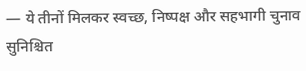— ये तीनों मिलकर स्वच्छ, निष्पक्ष और सहभागी चुनाव सुनिश्चित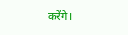करेंगे।